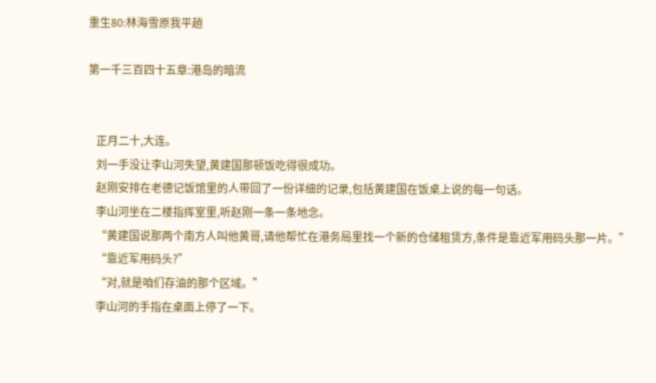重生80:林海雪原我平趟

第一千三百四十五章:港岛的暗流


    正月二十,大连。
    刘一手没让李山河失望,黄建国那顿饭吃得很成功。
    赵刚安排在老德记饭馆里的人带回了一份详细的记录,包括黄建国在饭桌上说的每一句话。
    李山河坐在二楼指挥室里,听赵刚一条一条地念。
    “黄建国说那两个南方人叫他黄哥,请他帮忙在港务局里找一个新的仓储租赁方,条件是靠近军用码头那一片。”
    “靠近军用码头?”
    “对,就是咱们存油的那个区域。”
    李山河的手指在桌面上停了一下。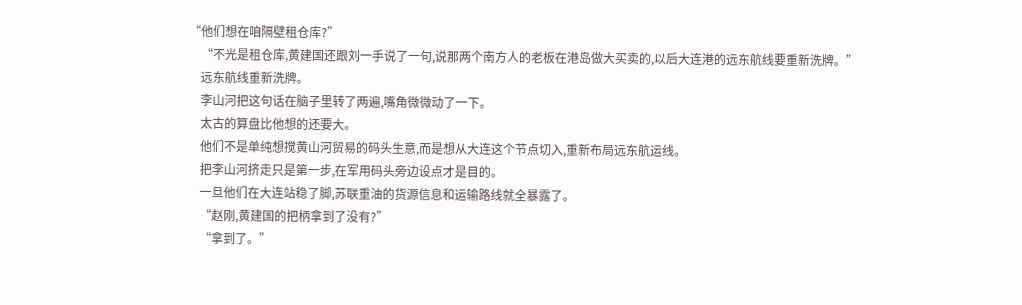“他们想在咱隔壁租仓库?”
    “不光是租仓库,黄建国还跟刘一手说了一句,说那两个南方人的老板在港岛做大买卖的,以后大连港的远东航线要重新洗牌。”
    远东航线重新洗牌。
    李山河把这句话在脑子里转了两遍,嘴角微微动了一下。
    太古的算盘比他想的还要大。
    他们不是单纯想搅黄山河贸易的码头生意,而是想从大连这个节点切入,重新布局远东航运线。
    把李山河挤走只是第一步,在军用码头旁边设点才是目的。
    一旦他们在大连站稳了脚,苏联重油的货源信息和运输路线就全暴露了。
    “赵刚,黄建国的把柄拿到了没有?”
    “拿到了。”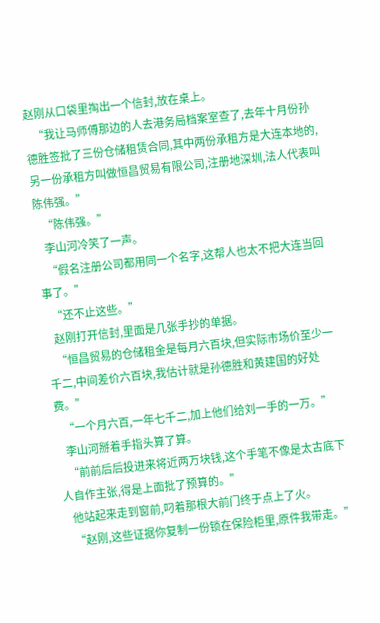赵刚从口袋里掏出一个信封,放在桌上。
    “我让马师傅那边的人去港务局档案室查了,去年十月份孙德胜签批了三份仓储租赁合同,其中两份承租方是大连本地的,另一份承租方叫做恒昌贸易有限公司,注册地深圳,法人代表叫陈伟强。”
    “陈伟强。”
    李山河冷笑了一声。
    “假名注册公司都用同一个名字,这帮人也太不把大连当回事了。”
    “还不止这些。”
    赵刚打开信封,里面是几张手抄的单据。
    “恒昌贸易的仓储租金是每月六百块,但实际市场价至少一千二,中间差价六百块,我估计就是孙德胜和黄建国的好处费。”
    “一个月六百,一年七千二,加上他们给刘一手的一万。”
    李山河掰着手指头算了算。
    “前前后后投进来将近两万块钱,这个手笔不像是太古底下人自作主张,得是上面批了预算的。”
    他站起来走到窗前,叼着那根大前门终于点上了火。
    “赵刚,这些证据你复制一份锁在保险柜里,原件我带走。”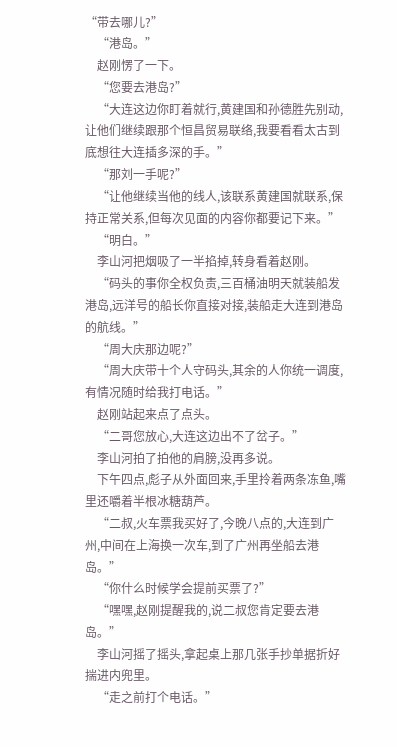“带去哪儿?”
    “港岛。”
    赵刚愣了一下。
    “您要去港岛?”
    “大连这边你盯着就行,黄建国和孙德胜先别动,让他们继续跟那个恒昌贸易联络,我要看看太古到底想往大连插多深的手。”
    “那刘一手呢?”
    “让他继续当他的线人,该联系黄建国就联系,保持正常关系,但每次见面的内容你都要记下来。”
    “明白。”
    李山河把烟吸了一半掐掉,转身看着赵刚。
    “码头的事你全权负责,三百桶油明天就装船发港岛,远洋号的船长你直接对接,装船走大连到港岛的航线。”
    “周大庆那边呢?”
    “周大庆带十个人守码头,其余的人你统一调度,有情况随时给我打电话。”
    赵刚站起来点了点头。
    “二哥您放心,大连这边出不了岔子。”
    李山河拍了拍他的肩膀,没再多说。
    下午四点,彪子从外面回来,手里拎着两条冻鱼,嘴里还嚼着半根冰糖葫芦。
    “二叔,火车票我买好了,今晚八点的,大连到广州,中间在上海换一次车,到了广州再坐船去港岛。”
    “你什么时候学会提前买票了?”
    “嘿嘿,赵刚提醒我的,说二叔您肯定要去港岛。”
    李山河摇了摇头,拿起桌上那几张手抄单据折好揣进内兜里。
    “走之前打个电话。”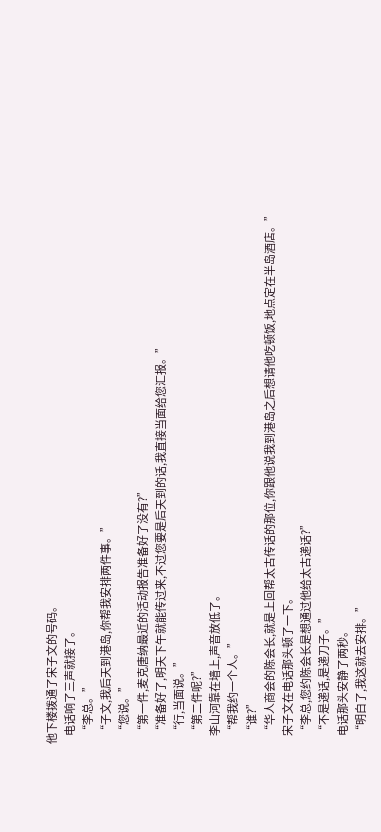他下楼拨通了宋子文的号码。
    电话响了三声就接了。
    “李总。”
    “子文,我后天到港岛,你帮我安排两件事。”
    “您说。”
    “第一件,麦克唐纳最近的活动报告准备好了没有?”
    “准备好了,明天下午就能传过来,不过您要是后天到的话,我直接当面给您汇报。”
    “行,当面说。”
    “第二件呢?”
    李山河靠在墙上,声音放低了。
    “帮我约一个人。”
    “谁?”
    “华人商会的陈会长,就是上回帮太古传话的那位,你跟他说我到港岛之后想请他吃顿饭,地点定在半岛酒店。”
    宋子文在电话那头顿了一下。
    “李总,您约陈会长是想通过他给太古递话?”
    “不是递话,是递刀子。”
    电话那头安静了两秒。
    “明白了,我这就去安排。”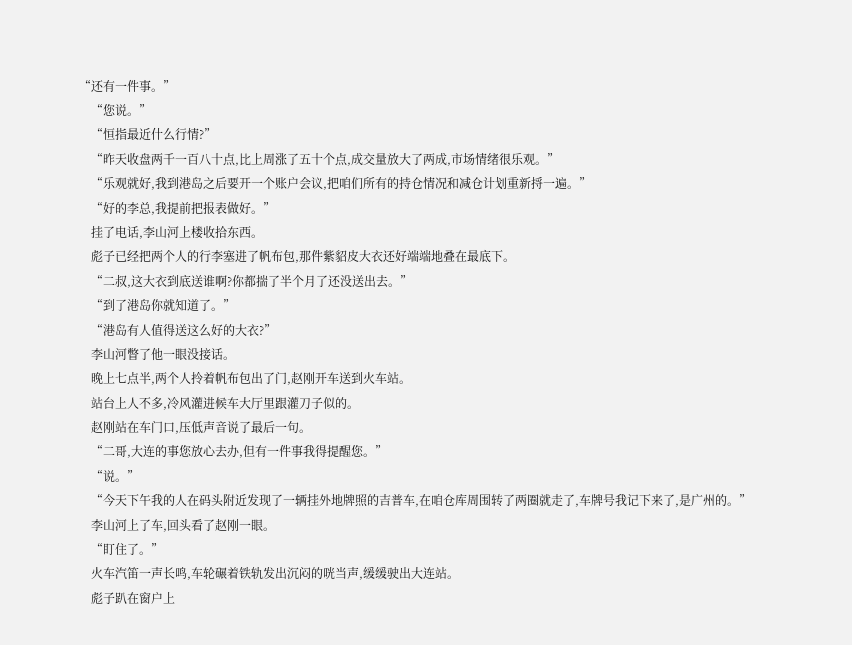“还有一件事。”
    “您说。”
    “恒指最近什么行情?”
    “昨天收盘两千一百八十点,比上周涨了五十个点,成交量放大了两成,市场情绪很乐观。”
    “乐观就好,我到港岛之后要开一个账户会议,把咱们所有的持仓情况和减仓计划重新捋一遍。”
    “好的李总,我提前把报表做好。”
    挂了电话,李山河上楼收拾东西。
    彪子已经把两个人的行李塞进了帆布包,那件紫貂皮大衣还好端端地叠在最底下。
    “二叔,这大衣到底送谁啊?你都揣了半个月了还没送出去。”
    “到了港岛你就知道了。”
    “港岛有人值得送这么好的大衣?”
    李山河瞥了他一眼没接话。
    晚上七点半,两个人拎着帆布包出了门,赵刚开车送到火车站。
    站台上人不多,冷风灌进候车大厅里跟灌刀子似的。
    赵刚站在车门口,压低声音说了最后一句。
    “二哥,大连的事您放心去办,但有一件事我得提醒您。”
    “说。”
    “今天下午我的人在码头附近发现了一辆挂外地牌照的吉普车,在咱仓库周围转了两圈就走了,车牌号我记下来了,是广州的。”
    李山河上了车,回头看了赵刚一眼。
    “盯住了。”
    火车汽笛一声长鸣,车轮碾着铁轨发出沉闷的咣当声,缓缓驶出大连站。
    彪子趴在窗户上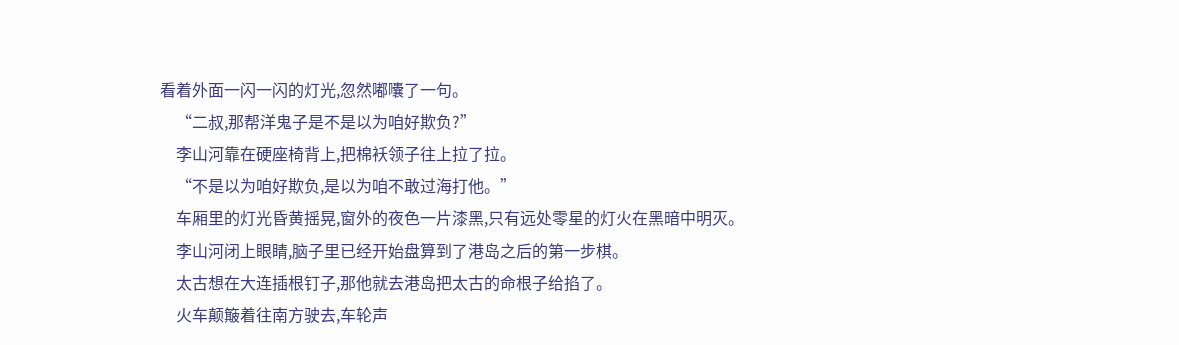看着外面一闪一闪的灯光,忽然嘟囔了一句。
    “二叔,那帮洋鬼子是不是以为咱好欺负?”
    李山河靠在硬座椅背上,把棉袄领子往上拉了拉。
    “不是以为咱好欺负,是以为咱不敢过海打他。”
    车厢里的灯光昏黄摇晃,窗外的夜色一片漆黑,只有远处零星的灯火在黑暗中明灭。
    李山河闭上眼睛,脑子里已经开始盘算到了港岛之后的第一步棋。
    太古想在大连插根钉子,那他就去港岛把太古的命根子给掐了。
    火车颠簸着往南方驶去,车轮声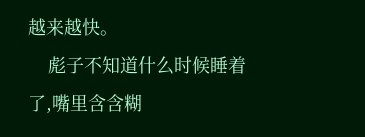越来越快。
    彪子不知道什么时候睡着了,嘴里含含糊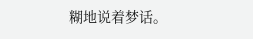糊地说着梦话。